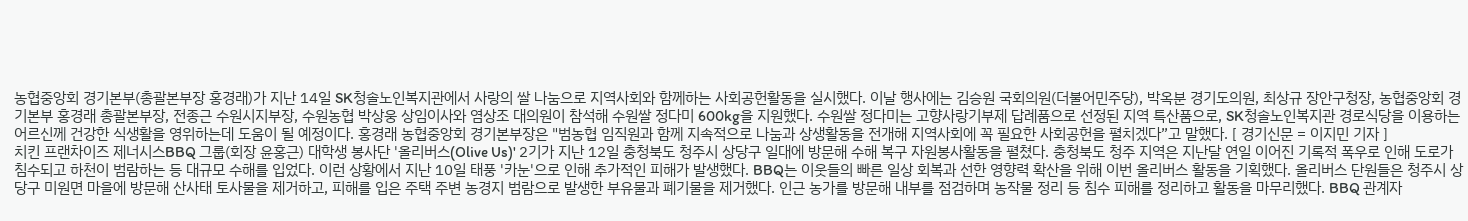농협중앙회 경기본부(총괄본부장 홍경래)가 지난 14일 SK청솔노인복지관에서 사랑의 쌀 나눔으로 지역사회와 함께하는 사회공헌활동을 실시했다. 이날 행사에는 김승원 국회의원(더불어민주당), 박옥분 경기도의원, 최상규 장안구청장, 농협중앙회 경기본부 홍경래 총괄본부장, 전종근 수원시지부장, 수원농협 박상웅 상임이사와 염상조 대의원이 참석해 수원쌀 정다미 600kg을 지원했다. 수원쌀 정다미는 고향사랑기부제 답례품으로 선정된 지역 특산품으로, SK청솔노인복지관 경로식당을 이용하는 어르신께 건강한 식생활을 영위하는데 도움이 될 예정이다. 홍경래 농협중앙회 경기본부장은 "범농협 임직원과 함께 지속적으로 나눔과 상생활동을 전개해 지역사회에 꼭 필요한 사회공헌을 펼치겠다”고 말했다. [ 경기신문 = 이지민 기자 ]
치킨 프랜차이즈 제너시스BBQ 그룹(회장 윤홍근) 대학생 봉사단 '올리버스(Olive Us)' 2기가 지난 12일 충청북도 청주시 상당구 일대에 방문해 수해 복구 자원봉사활동을 펼쳤다. 충청북도 청주 지역은 지난달 연일 이어진 기록적 폭우로 인해 도로가 침수되고 하천이 범람하는 등 대규모 수해를 입었다. 이런 상황에서 지난 10일 태풍 '카눈'으로 인해 추가적인 피해가 발생했다. BBQ는 이웃들의 빠른 일상 회복과 선한 영향력 확산을 위해 이번 올리버스 활동을 기획했다. 올리버스 단원들은 청주시 상당구 미원면 마을에 방문해 산사태 토사물을 제거하고, 피해를 입은 주택 주변 농경지 범람으로 발생한 부유물과 폐기물을 제거했다. 인근 농가를 방문해 내부를 점검하며 농작물 정리 등 침수 피해를 정리하고 활동을 마무리했다. BBQ 관계자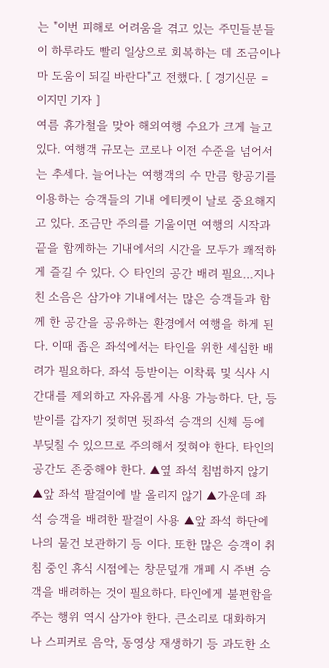는 "이번 피해로 어려움을 겪고 있는 주민들분들이 하루라도 빨리 일상으로 회복하는 데 조금이나마 도움이 되길 바란다"고 전했다. [ 경기신문 = 이지민 기자 ]
여름 휴가철을 맞아 해외여행 수요가 크게 늘고 있다. 여행객 규모는 코로나 이전 수준을 넘어서는 추세다. 늘어나는 여행객의 수 만큼 항공기를 이용하는 승객들의 기내 에티켓이 날로 중요해지고 있다. 조금만 주의를 기울이면 여행의 시작과 끝을 함께하는 기내에서의 시간을 모두가 쾌적하게 즐길 수 있다. ◇ 타인의 공간 배려 필요…지나친 소음은 삼가야 기내에서는 많은 승객들과 함께 한 공간을 공유하는 환경에서 여행을 하게 된다. 이때 좁은 좌석에서는 타인을 위한 세심한 배려가 필요하다. 좌석 등받이는 이착륙 및 식사 시간대를 제외하고 자유롭게 사용 가능하다. 단, 등받이를 갑자기 젖히면 뒷좌석 승객의 신체 등에 부딪칠 수 있으므로 주의해서 젖혀야 한다. 타인의 공간도 존중해야 한다. ▲옆 좌석 침범하지 않기 ▲앞 좌석 팔걸이에 발 올리지 않기 ▲가운데 좌석 승객을 배려한 팔걸이 사용 ▲앞 좌석 하단에 나의 물건 보관하기 등 이다. 또한 많은 승객이 취침 중인 휴식 시점에는 창문덮개 개폐 시 주변 승객을 배려하는 것이 필요하다. 타인에게 불편함을 주는 행위 역시 삼가야 한다. 큰소리로 대화하거나 스피커로 음악, 동영상 재생하기 등 과도한 소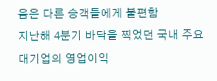음은 다른 승객들에게 불편함
지난해 4분기 바닥을 찍었던 국내 주요 대기업의 영업이익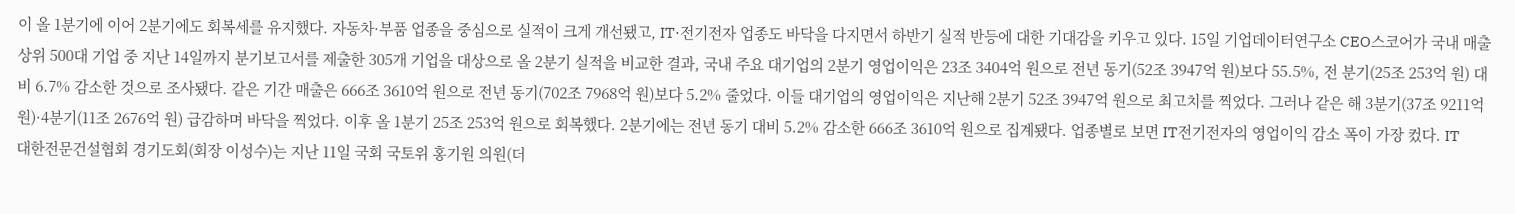이 올 1분기에 이어 2분기에도 회복세를 유지했다. 자동차·부품 업종을 중심으로 실적이 크게 개선됐고, IT·전기전자 업종도 바닥을 다지면서 하반기 실적 반등에 대한 기대감을 키우고 있다. 15일 기업데이터연구소 CEO스코어가 국내 매출 상위 500대 기업 중 지난 14일까지 분기보고서를 제출한 305개 기업을 대상으로 올 2분기 실적을 비교한 결과, 국내 주요 대기업의 2분기 영업이익은 23조 3404억 원으로 전년 동기(52조 3947억 원)보다 55.5%, 전 분기(25조 253억 원) 대비 6.7% 감소한 것으로 조사됐다. 같은 기간 매출은 666조 3610억 원으로 전년 동기(702조 7968억 원)보다 5.2% 줄었다. 이들 대기업의 영업이익은 지난해 2분기 52조 3947억 원으로 최고치를 찍었다. 그러나 같은 해 3분기(37조 9211억 원)·4분기(11조 2676억 원) 급감하며 바닥을 찍었다. 이후 올 1분기 25조 253억 원으로 회복했다. 2분기에는 전년 동기 대비 5.2% 감소한 666조 3610억 원으로 집계됐다. 업종별로 보면 IT전기전자의 영업이익 감소 폭이 가장 컸다. IT
대한전문건설협회 경기도회(회장 이성수)는 지난 11일 국회 국토위 홍기원 의원(더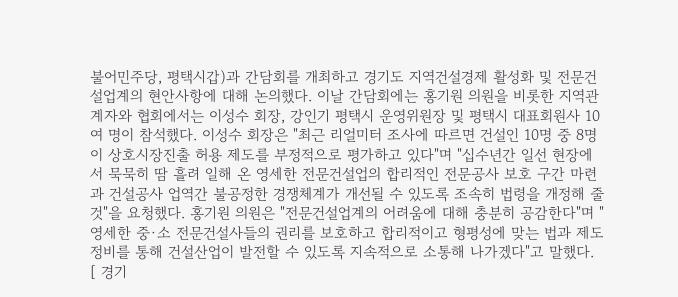불어민주당, 평택시갑)과 간담회를 개최하고 경기도 지역건설경제 활성화 및 전문건설업계의 현안사항에 대해 논의했다. 이날 간담회에는 홍기원 의원을 비롯한 지역관계자와 협회에서는 이성수 회장, 강인기 평택시 운영위원장 및 평택시 대표회원사 10여 명이 참석했다. 이성수 회장은 "최근 리얼미터 조사에 따르면 건설인 10명 중 8명이 상호시장진출 허용 제도를 부정적으로 평가하고 있다"며 "십수년간 일선 현장에서 묵묵히 땀 흘려 일해 온 영세한 전문건설업의 합리적인 전문공사 보호 구간 마련과 건설공사 업역간 불공정한 경쟁체계가 개선될 수 있도록 조속히 법령을 개정해 줄 것"을 요청했다. 홍기원 의원은 "전문건설업계의 어려움에 대해 충분히 공감한다"며 "영세한 중·소 전문건설사들의 권리를 보호하고 합리적이고 형평성에 맞는 법과 제도 정비를 통해 건설산업이 발전할 수 있도록 지속적으로 소통해 나가겠다"고 말했다. [ 경기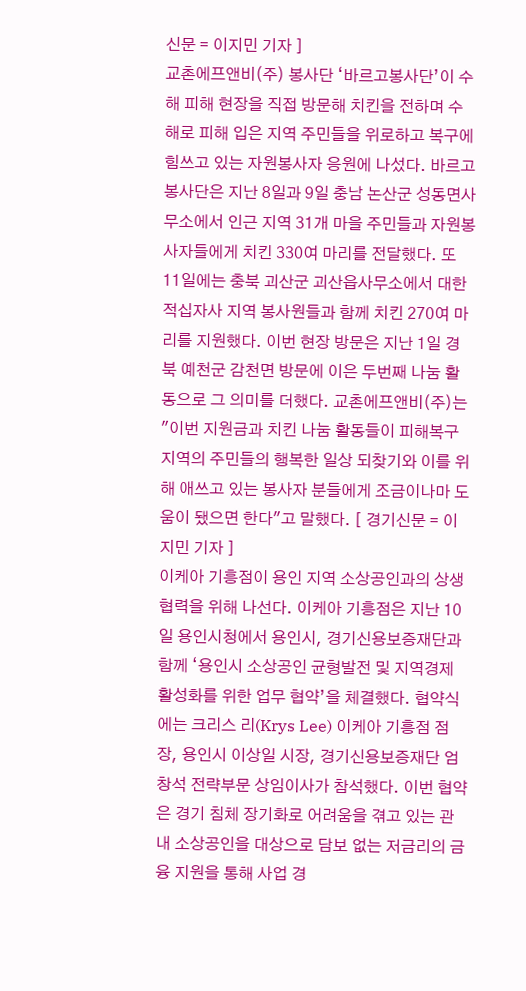신문 = 이지민 기자 ]
교촌에프앤비(주) 봉사단 ‘바르고봉사단’이 수해 피해 현장을 직접 방문해 치킨을 전하며 수해로 피해 입은 지역 주민들을 위로하고 복구에 힘쓰고 있는 자원봉사자 응원에 나섰다. 바르고봉사단은 지난 8일과 9일 충남 논산군 성동면사무소에서 인근 지역 31개 마을 주민들과 자원봉사자들에게 치킨 330여 마리를 전달했다. 또 11일에는 충북 괴산군 괴산읍사무소에서 대한적십자사 지역 봉사원들과 함께 치킨 270여 마리를 지원했다. 이번 현장 방문은 지난 1일 경북 예천군 감천면 방문에 이은 두번째 나눔 활동으로 그 의미를 더했다. 교촌에프앤비(주)는 "이번 지원금과 치킨 나눔 활동들이 피해복구 지역의 주민들의 행복한 일상 되찾기와 이를 위해 애쓰고 있는 봉사자 분들에게 조금이나마 도움이 됐으면 한다"고 말했다. [ 경기신문 = 이지민 기자 ]
이케아 기흥점이 용인 지역 소상공인과의 상생 협력을 위해 나선다. 이케아 기흥점은 지난 10일 용인시청에서 용인시, 경기신용보증재단과 함께 ‘용인시 소상공인 균형발전 및 지역경제 활성화를 위한 업무 협약’을 체결했다. 협약식에는 크리스 리(Krys Lee) 이케아 기흥점 점장, 용인시 이상일 시장, 경기신용보증재단 엄창석 전략부문 상임이사가 참석했다. 이번 협약은 경기 침체 장기화로 어려움을 겪고 있는 관내 소상공인을 대상으로 담보 없는 저금리의 금융 지원을 통해 사업 경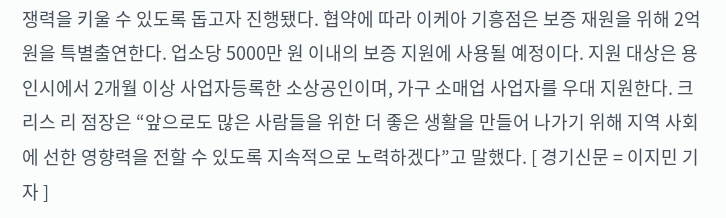쟁력을 키울 수 있도록 돕고자 진행됐다. 협약에 따라 이케아 기흥점은 보증 재원을 위해 2억 원을 특별출연한다. 업소당 5000만 원 이내의 보증 지원에 사용될 예정이다. 지원 대상은 용인시에서 2개월 이상 사업자등록한 소상공인이며, 가구 소매업 사업자를 우대 지원한다. 크리스 리 점장은 “앞으로도 많은 사람들을 위한 더 좋은 생활을 만들어 나가기 위해 지역 사회에 선한 영향력을 전할 수 있도록 지속적으로 노력하겠다”고 말했다. [ 경기신문 = 이지민 기자 ]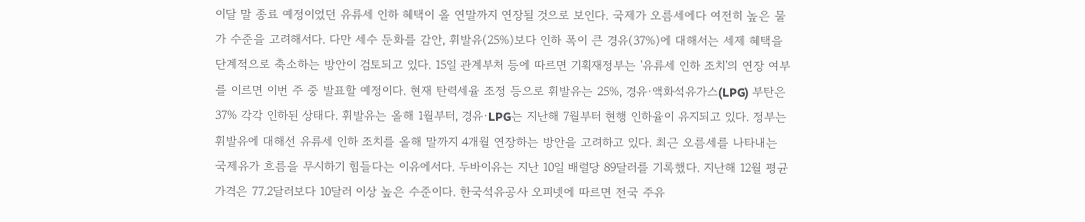이달 말 종료 예정이었던 유류세 인하 혜택이 올 연말까지 연장될 것으로 보인다. 국제가 오름세에다 여전히 높은 물가 수준을 고려해서다. 다만 세수 둔화를 감안, 휘발유(25%)보다 인하 폭이 큰 경유(37%)에 대해서는 세제 혜택을 단계적으로 축소하는 방안이 검토되고 있다. 15일 관계부처 등에 따르면 기획재정부는 '유류세 인하 조치'의 연장 여부를 이르면 이번 주 중 발표할 예정이다. 현재 탄력세율 조정 등으로 휘발유는 25%, 경유·액화석유가스(LPG) 부탄은 37% 각각 인하된 상태다. 휘발유는 올해 1월부터, 경유·LPG는 지난해 7월부터 현행 인하율이 유지되고 있다. 정부는 휘발유에 대해선 유류세 인하 조치를 올해 말까지 4개월 연장하는 방안을 고려하고 있다. 최근 오름세를 나타내는 국제유가 흐름을 무시하기 힘들다는 이유에서다. 두바이유는 지난 10일 배럴당 89달러를 기록했다. 지난해 12월 평균 가격은 77.2달러보다 10달러 이상 높은 수준이다. 한국석유공사 오피넷에 따르면 전국 주유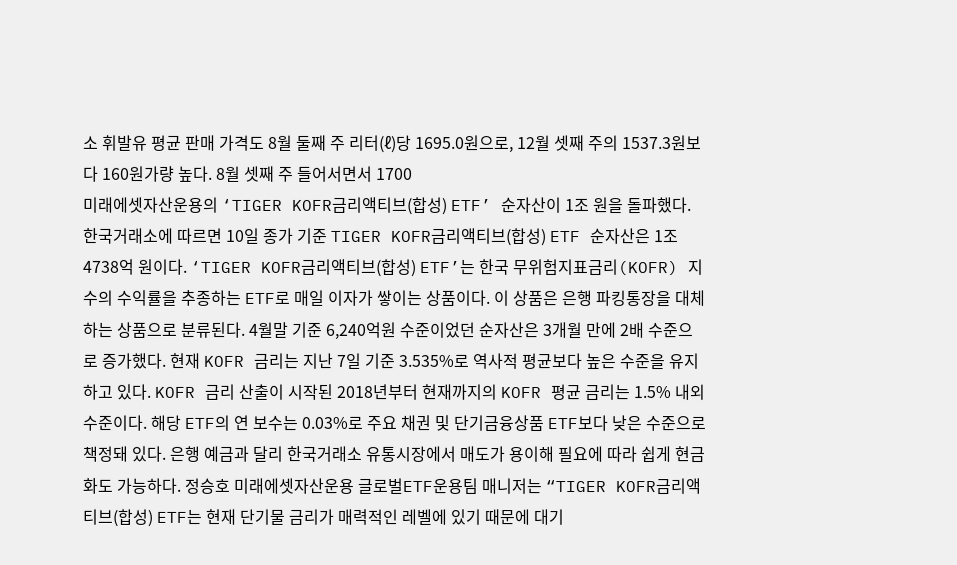소 휘발유 평균 판매 가격도 8월 둘째 주 리터(ℓ)당 1695.0원으로, 12월 셋째 주의 1537.3원보다 160원가량 높다. 8월 셋째 주 들어서면서 1700
미래에셋자산운용의 ‘TIGER KOFR금리액티브(합성) ETF’ 순자산이 1조 원을 돌파했다. 한국거래소에 따르면 10일 종가 기준 TIGER KOFR금리액티브(합성) ETF 순자산은 1조 4738억 원이다. ‘TIGER KOFR금리액티브(합성) ETF’는 한국 무위험지표금리(KOFR) 지수의 수익률을 추종하는 ETF로 매일 이자가 쌓이는 상품이다. 이 상품은 은행 파킹통장을 대체하는 상품으로 분류된다. 4월말 기준 6,240억원 수준이었던 순자산은 3개월 만에 2배 수준으로 증가했다. 현재 KOFR 금리는 지난 7일 기준 3.535%로 역사적 평균보다 높은 수준을 유지하고 있다. KOFR 금리 산출이 시작된 2018년부터 현재까지의 KOFR 평균 금리는 1.5% 내외 수준이다. 해당 ETF의 연 보수는 0.03%로 주요 채권 및 단기금융상품 ETF보다 낮은 수준으로 책정돼 있다. 은행 예금과 달리 한국거래소 유통시장에서 매도가 용이해 필요에 따라 쉽게 현금화도 가능하다. 정승호 미래에셋자산운용 글로벌ETF운용팀 매니저는 “TIGER KOFR금리액티브(합성) ETF는 현재 단기물 금리가 매력적인 레벨에 있기 때문에 대기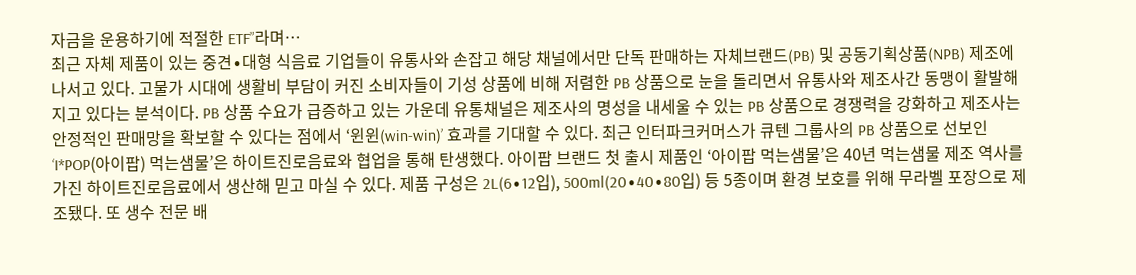자금을 운용하기에 적절한 ETF”라며…
최근 자체 제품이 있는 중견∙대형 식음료 기업들이 유통사와 손잡고 해당 채널에서만 단독 판매하는 자체브랜드(PB) 및 공동기획상품(NPB) 제조에 나서고 있다. 고물가 시대에 생활비 부담이 커진 소비자들이 기성 상품에 비해 저렴한 PB 상품으로 눈을 돌리면서 유통사와 제조사간 동맹이 활발해지고 있다는 분석이다. PB 상품 수요가 급증하고 있는 가운데 유통채널은 제조사의 명성을 내세울 수 있는 PB 상품으로 경쟁력을 강화하고 제조사는 안정적인 판매망을 확보할 수 있다는 점에서 ‘윈윈(win-win)’ 효과를 기대할 수 있다. 최근 인터파크커머스가 큐텐 그룹사의 PB 상품으로 선보인 ‘I*POP(아이팝) 먹는샘물’은 하이트진로음료와 협업을 통해 탄생했다. 아이팝 브랜드 첫 출시 제품인 ‘아이팝 먹는샘물’은 40년 먹는샘물 제조 역사를 가진 하이트진로음료에서 생산해 믿고 마실 수 있다. 제품 구성은 2L(6∙12입), 500ml(20∙40∙80입) 등 5종이며 환경 보호를 위해 무라벨 포장으로 제조됐다. 또 생수 전문 배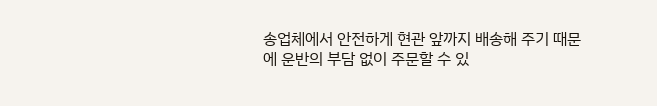송업체에서 안전하게 현관 앞까지 배송해 주기 때문에 운반의 부담 없이 주문할 수 있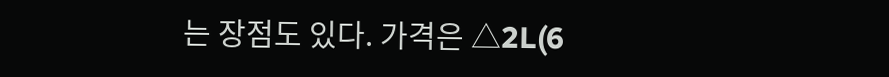는 장점도 있다. 가격은 △2L(6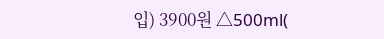입) 3900원 △500ml(